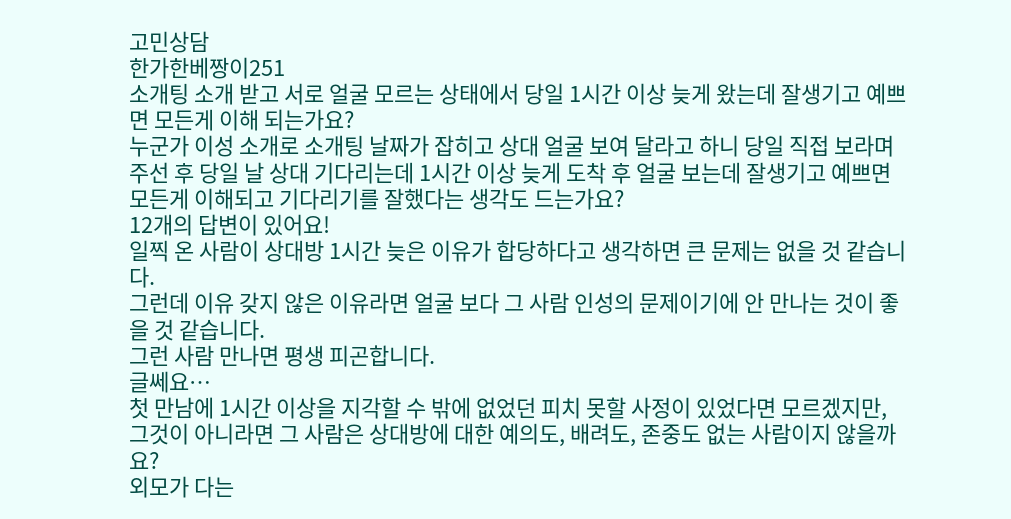고민상담
한가한베짱이251
소개팅 소개 받고 서로 얼굴 모르는 상태에서 당일 1시간 이상 늦게 왔는데 잘생기고 예쁘면 모든게 이해 되는가요?
누군가 이성 소개로 소개팅 날짜가 잡히고 상대 얼굴 보여 달라고 하니 당일 직접 보라며 주선 후 당일 날 상대 기다리는데 1시간 이상 늦게 도착 후 얼굴 보는데 잘생기고 예쁘면 모든게 이해되고 기다리기를 잘했다는 생각도 드는가요?
12개의 답변이 있어요!
일찍 온 사람이 상대방 1시간 늦은 이유가 합당하다고 생각하면 큰 문제는 없을 것 같습니다.
그런데 이유 갖지 않은 이유라면 얼굴 보다 그 사람 인성의 문제이기에 안 만나는 것이 좋을 것 같습니다.
그런 사람 만나면 평생 피곤합니다.
글쎄요…
첫 만남에 1시간 이상을 지각할 수 밖에 없었던 피치 못할 사정이 있었다면 모르겠지만, 그것이 아니라면 그 사람은 상대방에 대한 예의도, 배려도, 존중도 없는 사람이지 않을까요?
외모가 다는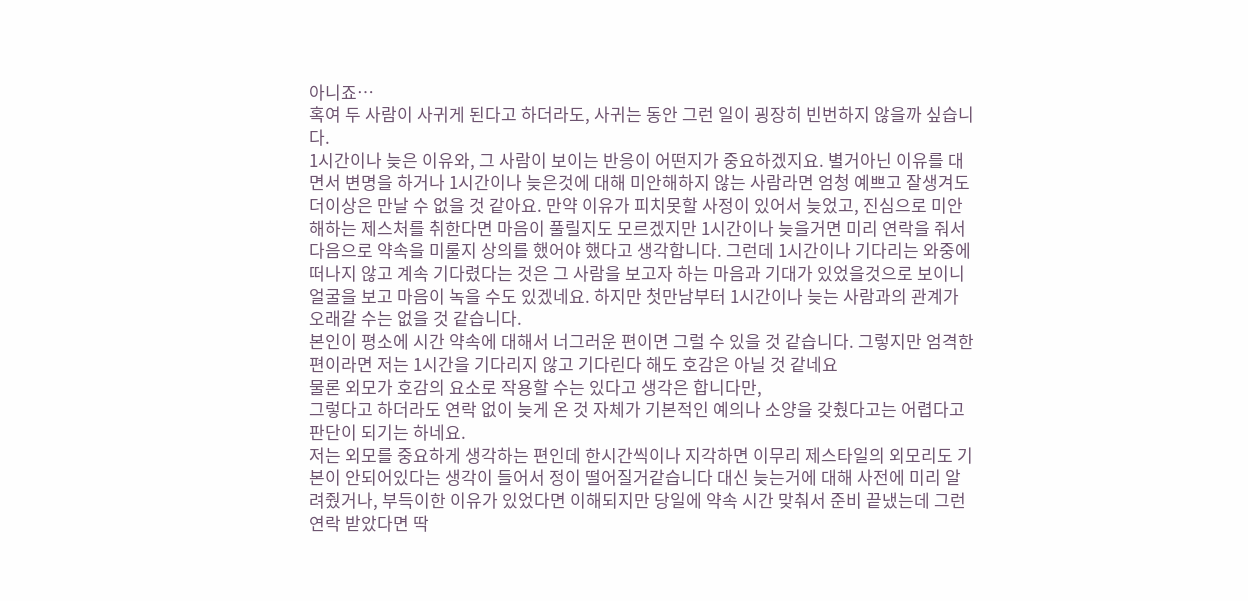아니죠…
혹여 두 사람이 사귀게 된다고 하더라도, 사귀는 동안 그런 일이 굉장히 빈번하지 않을까 싶습니다.
1시간이나 늦은 이유와, 그 사람이 보이는 반응이 어떤지가 중요하겠지요. 별거아닌 이유를 대면서 변명을 하거나 1시간이나 늦은것에 대해 미안해하지 않는 사람라면 엄청 예쁘고 잘생겨도 더이상은 만날 수 없을 것 같아요. 만약 이유가 피치못할 사정이 있어서 늦었고, 진심으로 미안해하는 제스처를 취한다면 마음이 풀릴지도 모르겠지만 1시간이나 늦을거면 미리 연락을 줘서 다음으로 약속을 미룰지 상의를 했어야 했다고 생각합니다. 그런데 1시간이나 기다리는 와중에 떠나지 않고 계속 기다렸다는 것은 그 사람을 보고자 하는 마음과 기대가 있었을것으로 보이니 얼굴을 보고 마음이 녹을 수도 있겠네요. 하지만 첫만남부터 1시간이나 늦는 사람과의 관계가 오래갈 수는 없을 것 같습니다.
본인이 평소에 시간 약속에 대해서 너그러운 편이면 그럴 수 있을 것 같습니다. 그렇지만 엄격한 편이라면 저는 1시간을 기다리지 않고 기다린다 해도 호감은 아닐 것 같네요
물론 외모가 호감의 요소로 작용할 수는 있다고 생각은 합니다만,
그렇다고 하더라도 연락 없이 늦게 온 것 자체가 기본적인 예의나 소양을 갖췄다고는 어렵다고 판단이 되기는 하네요.
저는 외모를 중요하게 생각하는 편인데 한시간씩이나 지각하면 이무리 제스타일의 외모리도 기본이 안되어있다는 생각이 들어서 정이 떨어질거같습니다 대신 늦는거에 대해 사전에 미리 알려줬거나, 부득이한 이유가 있었다면 이해되지만 당일에 약속 시간 맞춰서 준비 끝냈는데 그런 연락 받았다면 딱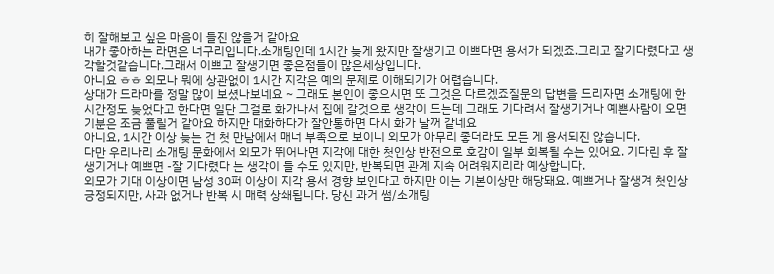히 잘해보고 싶은 마음이 들진 않을거 같아요
내가 좋아하는 라면은 너구리입니다.소개팅인데 1시간 늦게 왔지만 잘생기고 이쁘다면 용서가 되겠죠.그리고 잘기다렸다고 생각할것같습니다.그래서 이쁘고 잘생기면 좋은점들이 많은세상입니다.
아니요 ㅎㅎ 외모나 뭐에 상관없이 1시간 지각은 예의 문제로 이해되기가 어렵습니다.
상대가 드라마를 정말 많이 보셨나보네요 ~ 그래도 본인이 좋으시면 또 그것은 다르겠죠질문의 답변을 드리자면 소개팅에 한시간정도 늦었다고 한다면 일단 그걸로 화가나서 집에 갈것으로 생각이 드는데 그래도 기다려서 잘생기거나 예쁜사람이 오면 기분은 조금 풀릴거 같아요 하지만 대화하다가 잘안통하면 다시 화가 날꺼 같네요
아니요, 1시간 이상 늦는 건 첫 만남에서 매너 부족으로 보이니 외모가 아무리 좋더라도 모든 게 용서되진 않습니다.
다만 우리나리 소개팅 문화에서 외모가 뛰어나면 지각에 대한 첫인상 반전으로 호감이 일부 회복될 수는 있어요. 기다린 후 잘생기거나 예쁘면 -잘 기다렸다 는 생각이 들 수도 있지만, 반복되면 관계 지속 어려워지리라 예상합니다.
외모가 기대 이상이면 남성 30퍼 이상이 지각 용서 경향 보인다고 하지만 이는 기본이상만 해당돼요. 예쁘거나 잘생겨 첫인상 긍정되지만, 사과 없거나 반복 시 매력 상쇄됩니다. 당신 과거 썸/소개팅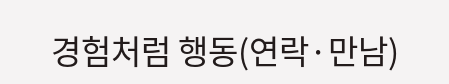경험처럼 행동(연락·만남)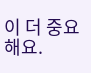이 더 중요해요.